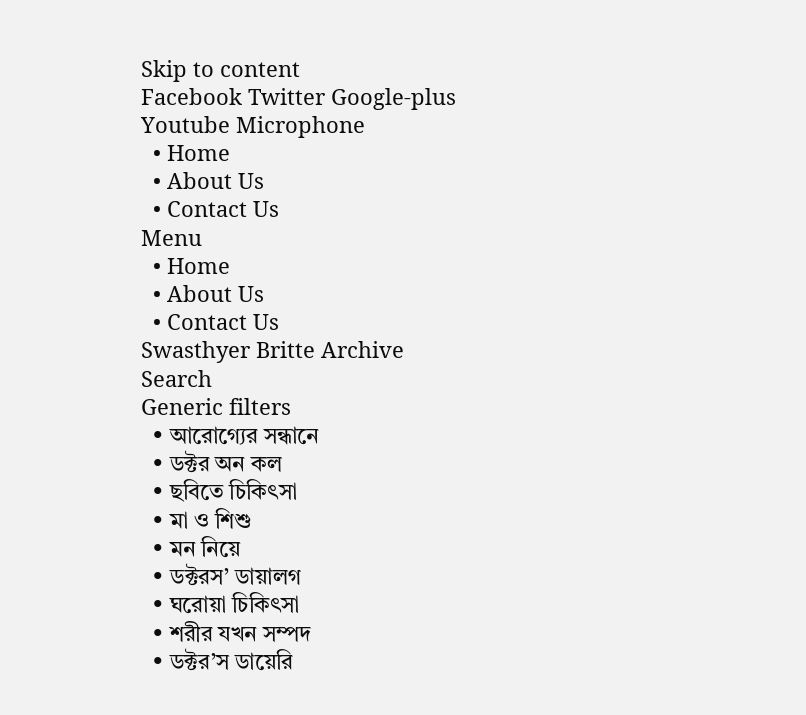Skip to content
Facebook Twitter Google-plus Youtube Microphone
  • Home
  • About Us
  • Contact Us
Menu
  • Home
  • About Us
  • Contact Us
Swasthyer Britte Archive
Search
Generic filters
  • আরোগ্যের সন্ধানে
  • ডক্টর অন কল
  • ছবিতে চিকিৎসা
  • মা ও শিশু
  • মন নিয়ে
  • ডক্টরস’ ডায়ালগ
  • ঘরোয়া চিকিৎসা
  • শরীর যখন সম্পদ
  • ডক্টর’স ডায়েরি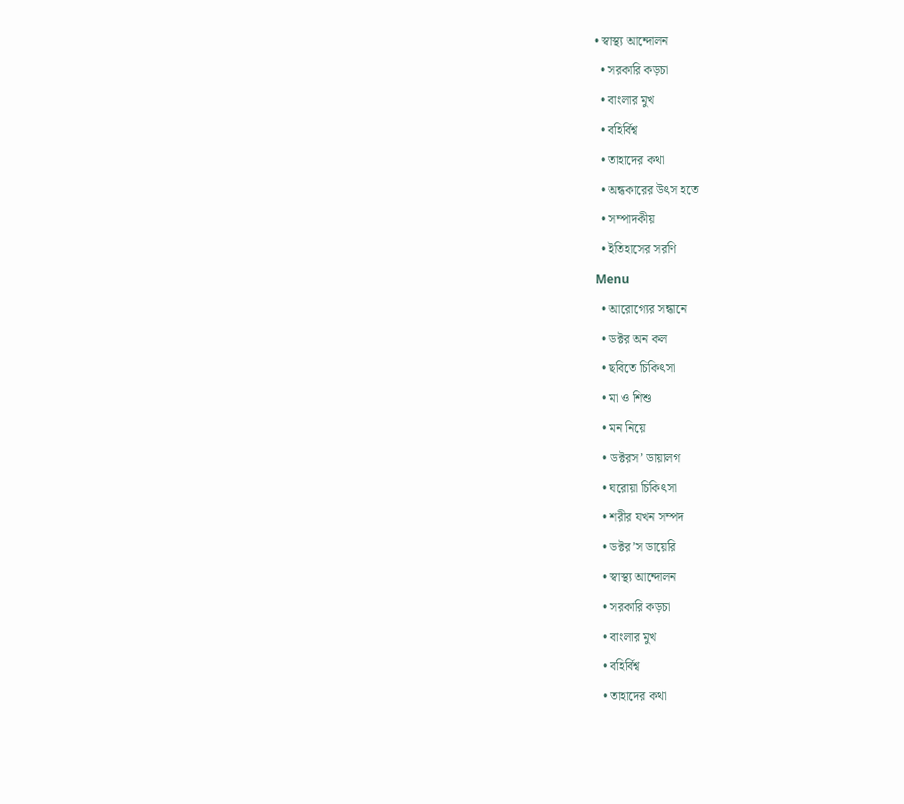• স্বাস্থ্য আন্দোলন
  • সরকারি কড়চা
  • বাংলার মুখ
  • বহির্বিশ্ব
  • তাহাদের কথা
  • অন্ধকারের উৎস হতে
  • সম্পাদকীয়
  • ইতিহাসের সরণি
Menu
  • আরোগ্যের সন্ধানে
  • ডক্টর অন কল
  • ছবিতে চিকিৎসা
  • মা ও শিশু
  • মন নিয়ে
  • ডক্টরস’ ডায়ালগ
  • ঘরোয়া চিকিৎসা
  • শরীর যখন সম্পদ
  • ডক্টর’স ডায়েরি
  • স্বাস্থ্য আন্দোলন
  • সরকারি কড়চা
  • বাংলার মুখ
  • বহির্বিশ্ব
  • তাহাদের কথা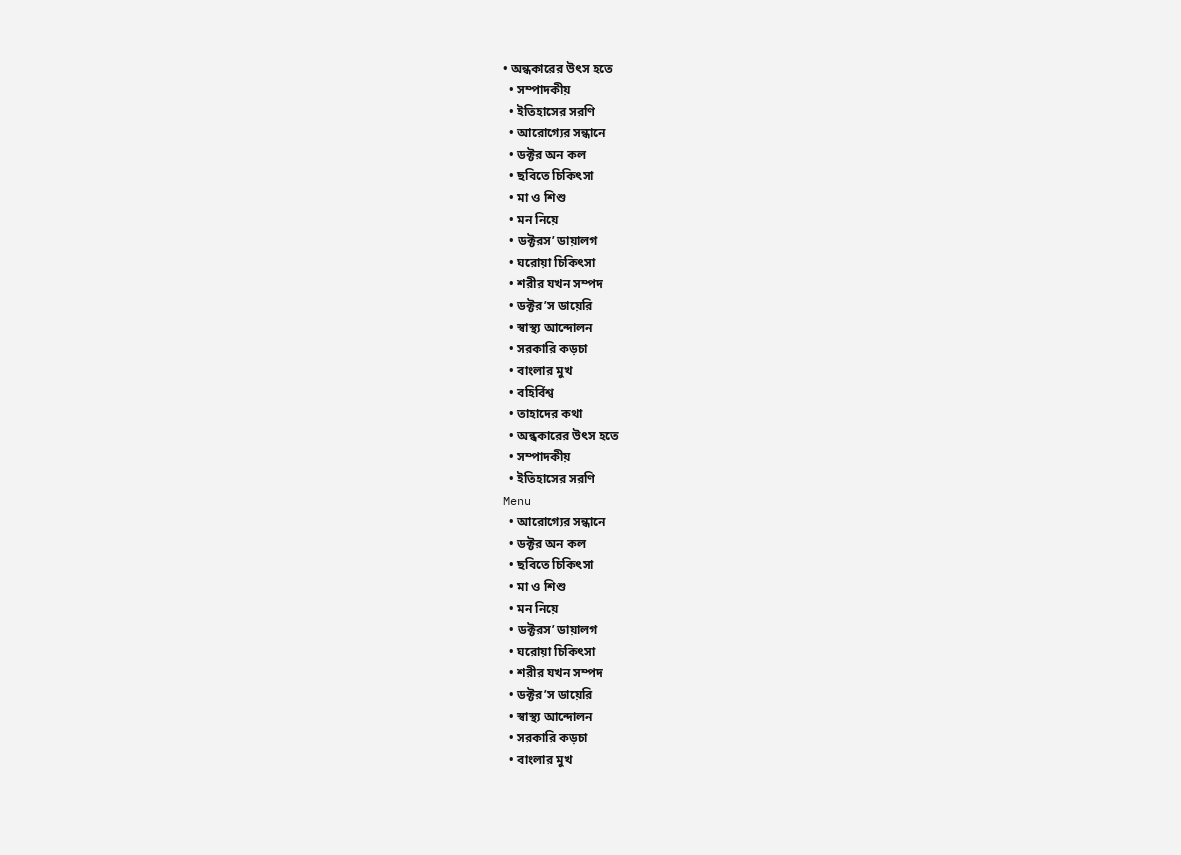• অন্ধকারের উৎস হতে
  • সম্পাদকীয়
  • ইতিহাসের সরণি
  • আরোগ্যের সন্ধানে
  • ডক্টর অন কল
  • ছবিতে চিকিৎসা
  • মা ও শিশু
  • মন নিয়ে
  • ডক্টরস’ ডায়ালগ
  • ঘরোয়া চিকিৎসা
  • শরীর যখন সম্পদ
  • ডক্টর’স ডায়েরি
  • স্বাস্থ্য আন্দোলন
  • সরকারি কড়চা
  • বাংলার মুখ
  • বহির্বিশ্ব
  • তাহাদের কথা
  • অন্ধকারের উৎস হতে
  • সম্পাদকীয়
  • ইতিহাসের সরণি
Menu
  • আরোগ্যের সন্ধানে
  • ডক্টর অন কল
  • ছবিতে চিকিৎসা
  • মা ও শিশু
  • মন নিয়ে
  • ডক্টরস’ ডায়ালগ
  • ঘরোয়া চিকিৎসা
  • শরীর যখন সম্পদ
  • ডক্টর’স ডায়েরি
  • স্বাস্থ্য আন্দোলন
  • সরকারি কড়চা
  • বাংলার মুখ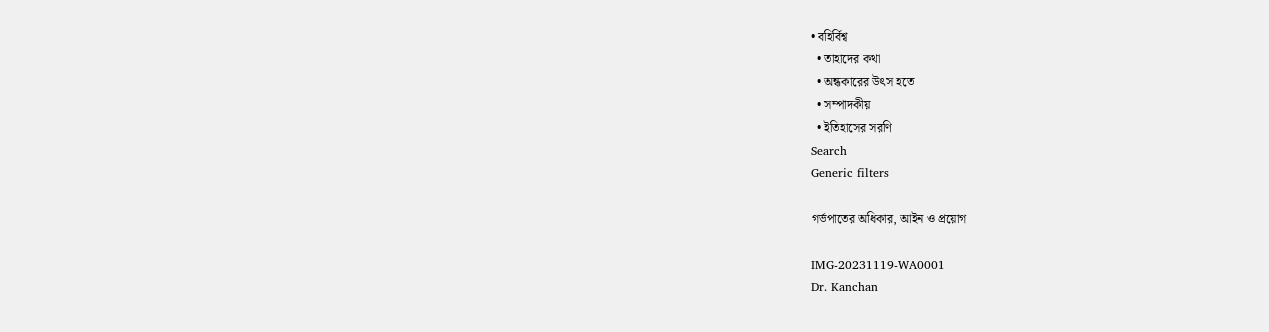• বহির্বিশ্ব
  • তাহাদের কথা
  • অন্ধকারের উৎস হতে
  • সম্পাদকীয়
  • ইতিহাসের সরণি
Search
Generic filters

গর্ভপাতের অধিকার, আইন ও প্রয়োগ

IMG-20231119-WA0001
Dr. Kanchan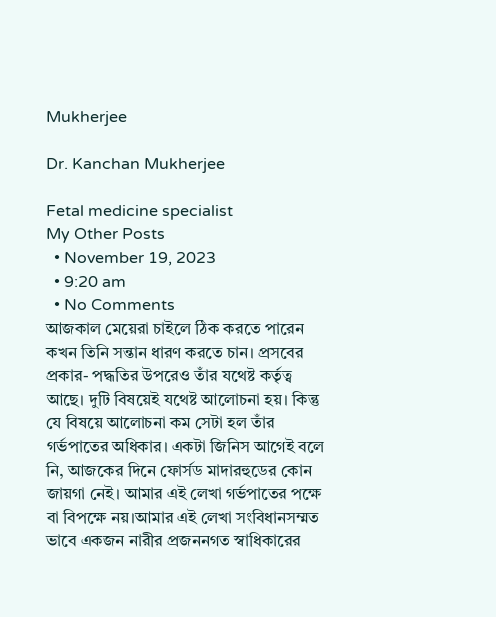Mukherjee

Dr. Kanchan Mukherjee

Fetal medicine specialist
My Other Posts
  • November 19, 2023
  • 9:20 am
  • No Comments
আজকাল মেয়েরা চাইলে ঠিক করতে পারেন কখন তিনি সন্তান ধারণ করতে চান। প্রসবের প্রকার- পদ্ধতির উপরেও তাঁর যথেষ্ট কর্তৃত্ব আছে। দুটি বিষয়েই যথেষ্ট আলোচনা হয়। কিন্তু যে বিষয়ে আলোচনা কম সেটা হল তাঁর গর্ভপাতের অধিকার। একটা জিনিস আগেই বলে নি, আজকের দিনে ফোর্সড মাদারহুডের কোন জায়গা নেই। আমার এই লেখা গর্ভপাতের পক্ষে বা বিপক্ষে নয়।আমার এই লেখা সংবিধানসম্মত ভাবে একজন নারীর প্রজননগত স্বাধিকারের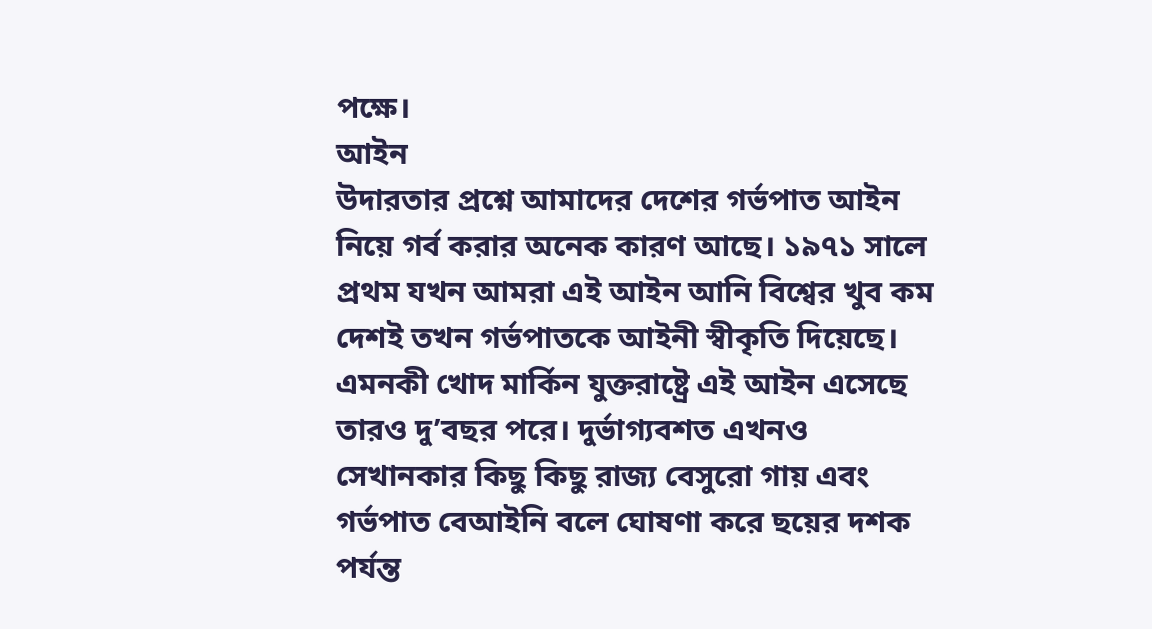পক্ষে।
আইন
উদারতার প্রশ্নে আমাদের দেশের গর্ভপাত আইন নিয়ে গর্ব করার অনেক কারণ আছে। ১৯৭১ সালে প্রথম যখন আমরা এই আইন আনি বিশ্বের খুব কম দেশই তখন গর্ভপাতকে আইনী স্বীকৃতি দিয়েছে। এমনকী খোদ মার্কিন যুক্তরাষ্ট্রে এই আইন এসেছে তারও দু’বছর পরে। দুর্ভাগ্যবশত এখনও সেখানকার কিছু কিছু রাজ্য বেসুরো গায় এবং গর্ভপাত বেআইনি বলে ঘোষণা করে ছয়ের দশক পর্যন্ত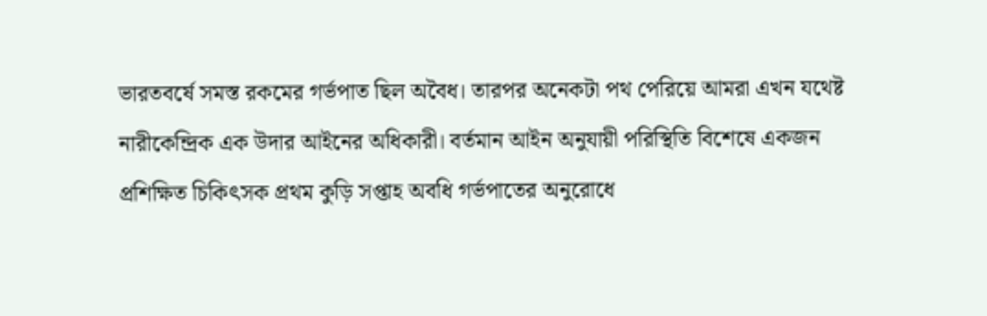ভারতবর্ষে সমস্ত রকমের গর্ভপাত ছিল অবৈধ। তারপর অনেকটা পথ পেরিয়ে আমরা এখন যথেষ্ট নারীকেন্দ্রিক এক উদার আইনের অধিকারী। বর্তমান আইন অনুযায়ী পরিস্থিতি বিশেষে একজন প্রশিক্ষিত চিকিৎসক প্রথম কুড়ি সপ্তাহ অবধি গর্ভপাতের অনুরোধে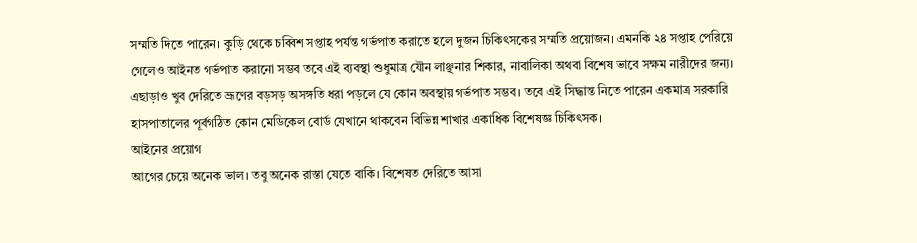সম্মতি দিতে পারেন। কুড়ি থেকে চব্বিশ সপ্তাহ পর্যন্ত গর্ভপাত করাতে হলে দুজন চিকিৎসকের সম্মতি প্রয়োজন। এমনকি ২৪ সপ্তাহ পেরিয়ে গেলেও আইনত গর্ভপাত করানো সম্ভব তবে এই ব্যবস্থা শুধুমাত্র যৌন লাঞ্ছনার শিকার, নাবালিকা অথবা বিশেষ ভাবে সক্ষম নারীদের জন্য। এছাড়াও খুব দেরিতে ভ্রূণের বড়সড় অসঙ্গতি ধরা পড়লে যে কোন অবস্থায় গর্ভপাত সম্ভব। তবে এই সিদ্ধান্ত নিতে পারেন একমাত্র সরকারি হাসপাতালের পূর্বগঠিত কোন মেডিকেল বোর্ড যেখানে থাকবেন বিভিন্ন শাখার একাধিক বিশেষজ্ঞ চিকিৎসক।
আইনের প্রয়োগ
আগের চেয়ে অনেক ভাল। তবু অনেক রাস্তা যেতে বাকি। বিশেষত দেরিতে আসা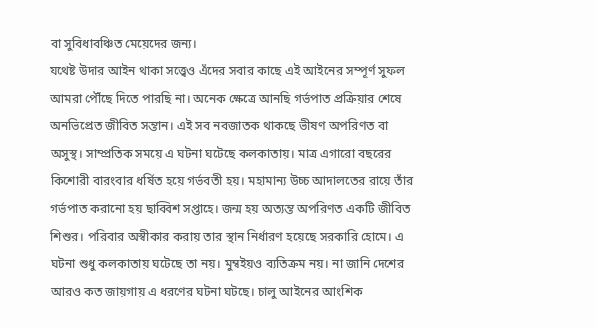বা সুবিধাবঞ্চিত মেয়েদের জন্য।
যথেষ্ট উদার আইন থাকা সত্ত্বেও এঁদের সবার কাছে এই আইনের সম্পূর্ণ সুফল আমরা পৌঁছে দিতে পারছি না। অনেক ক্ষেত্রে আনছি গর্ভপাত প্রক্রিয়ার শেষে অনভিপ্রেত জীবিত সন্তান। এই সব নবজাতক থাকছে ভীষণ অপরিণত বা অসুস্থ। সাম্প্রতিক সময়ে এ ঘটনা ঘটেছে কলকাতায়। মাত্র এগারো বছরের কিশোরী বারংবার ধর্ষিত হয়ে গর্ভবতী হয়। মহামান্য উচ্চ আদালতের রায়ে তাঁর গর্ভপাত করানো হয় ছাব্বিশ সপ্তাহে। জন্ম হয় অত্যন্ত অপরিণত একটি জীবিত শিশুর। পরিবার অস্বীকার করায় তার স্থান নির্ধারণ হয়েছে সরকারি হোমে। এ ঘটনা শুধু কলকাতায় ঘটেছে তা নয়। মুম্বইয়ও ব্যতিক্রম নয়। না জানি দেশের আরও কত জায়গায় এ ধরণের ঘটনা ঘটছে। চালু আইনের আংশিক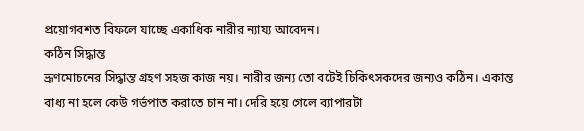প্রয়োগবশত বিফলে যাচ্ছে একাধিক নারীর ন্যায্য আবেদন।
কঠিন সিদ্ধান্ত
ভ্রূণমোচনের সিদ্ধান্ত গ্রহণ সহজ কাজ নয়। নারীর জন্য তো বটেই চিকিৎসকদের জন্যও কঠিন। একান্ত বাধ্য না হলে কেউ গর্ভপাত করাতে চান না। দেরি হয়ে গেলে ব্যাপারটা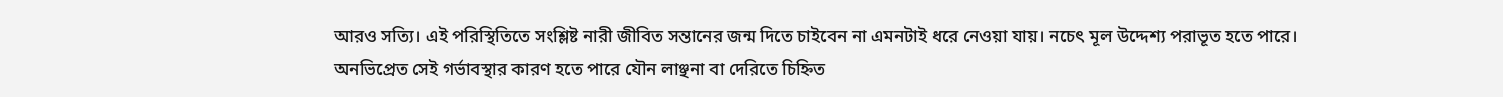আরও সত্যি। এই পরিস্থিতিতে সংশ্লিষ্ট নারী জীবিত সন্তানের জন্ম দিতে চাইবেন না এমনটাই ধরে নেওয়া যায়। নচেৎ মূল উদ্দেশ্য পরাভূত হতে পারে। অনভিপ্রেত সেই গর্ভাবস্থার কারণ হতে পারে যৌন লাঞ্ছনা বা দেরিতে চিহ্নিত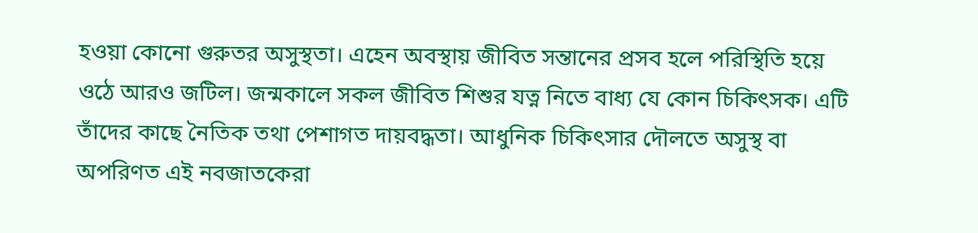হওয়া কোনো গুরুতর অসুস্থতা। এহেন অবস্থায় জীবিত সন্তানের প্রসব হলে পরিস্থিতি হয়ে ওঠে আরও জটিল। জন্মকালে সকল জীবিত শিশুর যত্ন নিতে বাধ্য যে কোন চিকিৎসক। এটি তাঁদের কাছে নৈতিক তথা পেশাগত দায়বদ্ধতা। আধুনিক চিকিৎসার দৌলতে অসুস্থ বা অপরিণত এই নবজাতকেরা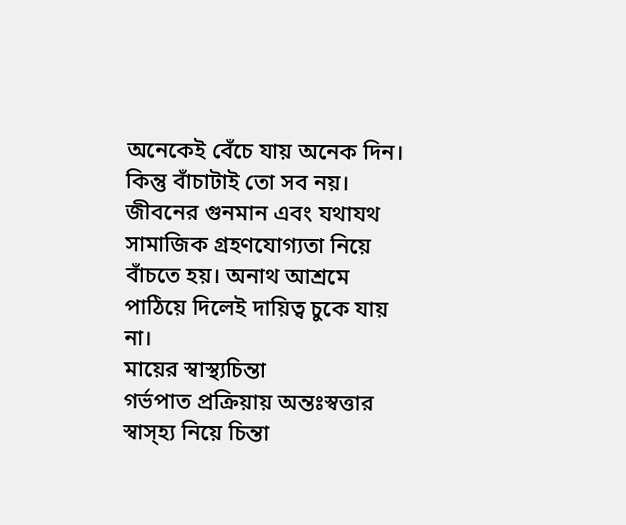অনেকেই বেঁচে যায় অনেক দিন। কিন্তু বাঁচাটাই তো সব নয়। জীবনের গুনমান এবং যথাযথ সামাজিক গ্রহণযোগ্যতা নিয়ে বাঁচতে হয়। অনাথ আশ্রমে পাঠিয়ে দিলেই দায়িত্ব চুকে যায় না।
মায়ের স্বাস্থ্যচিন্তা
গর্ভপাত প্রক্রিয়ায় অন্তঃস্বত্তার স্বাস্হ্য নিয়ে চিন্তা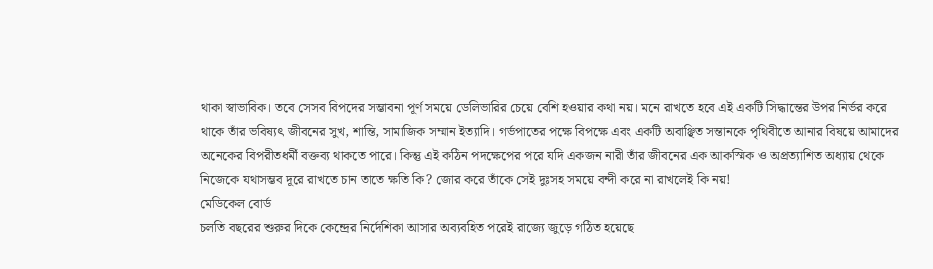থাকা স্বাভাবিক। তবে সেসব বিপদের সম্ভাবনা পূর্ণ সময়ে ডেলিভারির চেয়ে বেশি হওয়ার কথা নয়। মনে রাখতে হবে এই একটি সিদ্ধান্তের উপর নির্ভর করে থাকে তাঁর ভবিষ্যৎ জীবনের সুখ, শান্তি, সামাজিক সম্মান ইত্যাদি। গর্ভপাতের পক্ষে বিপক্ষে এবং একটি অবাঞ্ছিত সন্তানকে পৃথিবীতে আনার বিষয়ে আমাদের অনেকের বিপরীতধর্মী বক্তব্য থাকতে পারে। কিন্তু এই কঠিন পদক্ষেপের পরে যদি একজন নারী তাঁর জীবনের এক আকস্মিক ও অপ্রত্যাশিত অধ্যায় থেকে নিজেকে যথাসম্ভব দূরে রাখতে চান তাতে ক্ষতি কি? জোর করে তাঁকে সেই দুঃসহ সময়ে বন্দী করে না রাখলেই কি নয়!
মেডিকেল বোর্ড
চলতি বছরের শুরুর দিকে কেন্দ্রের নির্দেশিকা আসার অব্যবহিত পরেই রাজ্যে জুড়ে গঠিত হয়েছে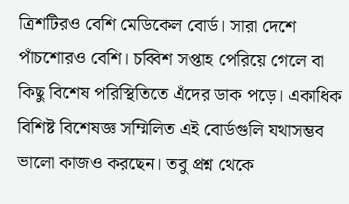ত্রিশটিরও বেশি মেডিকেল বোর্ড। সারা দেশে পাঁচশোরও বেশি। চব্বিশ সপ্তাহ পেরিয়ে গেলে বা কিছু বিশেষ পরিস্থিতিতে এঁদের ডাক পড়ে। একাধিক বিশিষ্ট বিশেষজ্ঞ সম্মিলিত এই বোর্ডগুলি যথাসম্ভব ভালো কাজও করছেন। তবু প্রশ্ন থেকে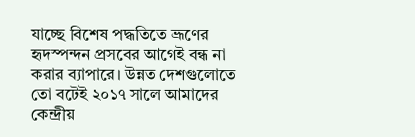যাচ্ছে বিশেষ পদ্ধতিতে ভ্রূণের হৃদস্পন্দন প্রসবের আগেই বন্ধ না করার ব্যাপারে। উন্নত দেশগুলোতে তো বটেই ২০১৭ সালে আমাদের কেন্দ্রীয়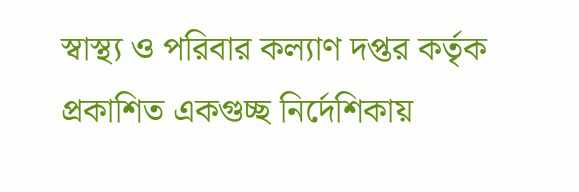স্বাস্থ্য ও পরিবার কল্যাণ দপ্তর কর্তৃক প্রকাশিত একগুচ্ছ নির্দেশিকায়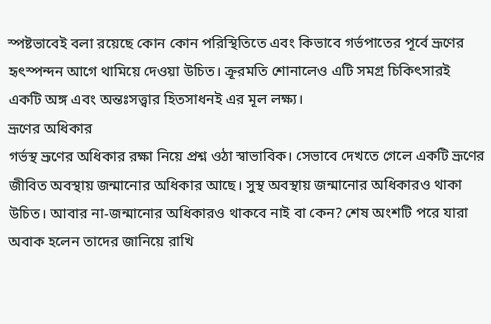স্পষ্টভাবেই বলা রয়েছে কোন কোন পরিস্থিতিতে এবং কিভাবে গর্ভপাতের পূর্বে ভ্রূণের হৃৎস্পন্দন আগে থামিয়ে দেওয়া উচিত। ক্রূরমতি শোনালেও এটি সমগ্র চিকিৎসারই একটি অঙ্গ এবং অন্তঃসত্ত্বার হিতসাধনই এর মূল লক্ষ্য।
ভ্রূণের অধিকার
গর্ভস্থ ভ্রূণের অধিকার রক্ষা নিয়ে প্রশ্ন ওঠা স্বাভাবিক। সেভাবে দেখতে গেলে একটি ভ্রূণের জীবিত অবস্থায় জন্মানোর অধিকার আছে। সুস্থ অবস্থায় জন্মানোর অধিকারও থাকা উচিত। আবার না-জন্মানোর অধিকারও থাকবে নাই বা কেন? শেষ অংশটি পরে যারা অবাক হলেন তাদের জানিয়ে রাখি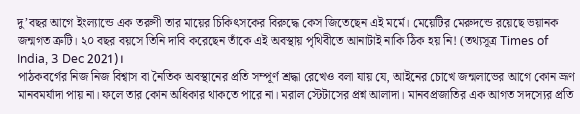দু’বছর আগে ইংল্যান্ডে এক তরুণী তার মায়ের চিকিৎসকের বিরুদ্ধে কেস জিতেছেন এই মর্মে। মেয়েটির মেরুদন্ডে রয়েছে ভয়ানক জন্মগত ত্রুটি। ২০ বছর বয়সে তিনি দাবি করেছেন তাঁকে এই অবস্থায় পৃথিবীতে আনাটাই নাকি ঠিক হয় নি! (তথ্যসূত্র Times of India, 3 Dec 2021)।
পাঠকবর্গের নিজ নিজ বিশ্বাস বা নৈতিক অবস্থানের প্রতি সম্পূর্ণ শ্রদ্ধা রেখেও বলা যায় যে, আইনের চোখে জন্মলাভের আগে কোন ভ্রূণ মানবমর্যাদা পায় না। ফলে তার কোন অধিকার থাকতে পারে না। মরাল স্টেটাসের প্রশ্ন আলাদা। মানবপ্রজাতির এক আগত সদস্যের প্রতি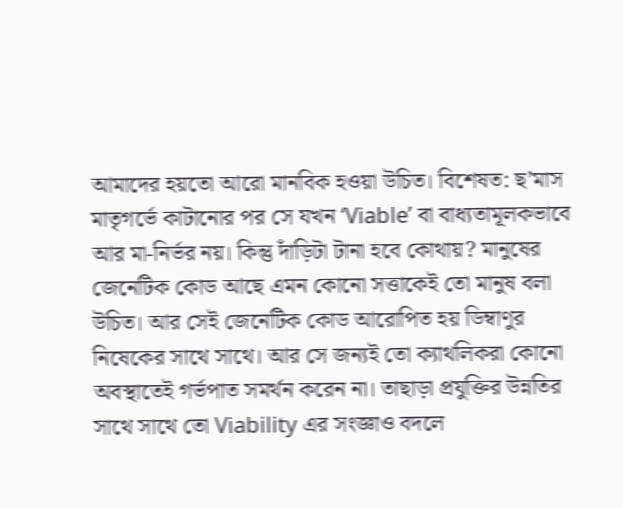আমাদের হয়তো আরো মানবিক হওয়া উচিত। বিশেষত: ছ’মাস মাতৃগর্ভে কাটানোর পর সে যখন ‘Viable’ বা বাধ্যতামূলকভাবে আর মা-নির্ভর নয়। কিন্তু দাঁড়িটা টানা হবে কোথায়? মানুষের জেনেটিক কোড আছে এমন কোনো সত্তাকেই তো মানুষ বলা উচিত। আর সেই জেনেটিক কোড আরোপিত হয় ডিম্বাণুর নিষেকের সাথে সাথে। আর সে জন্যই তো ক্যাথলিকরা কোনো অবস্থাতেই গর্ভপাত সমর্থন করেন না। তাছাড়া প্রযুক্তির উন্নতির সাথে সাথে তো Viability এর সংজ্ঞাও বদলে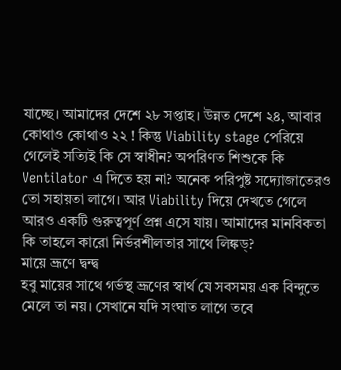যাচ্ছে। আমাদের দেশে ২৮ সপ্তাহ। উন্নত দেশে ২৪, আবার কোথাও কোথাও ২২ ! কিন্তু Viability stage পেরিয়ে গেলেই সত্যিই কি সে স্বাধীন? অপরিণত শিশুকে কি Ventilator এ দিতে হয় না? অনেক পরিপুষ্ট সদ্যোজাতেরও তো সহায়তা লাগে। আর Viability দিয়ে দেখতে গেলে আরও একটি গুরুত্বপূর্ণ প্রশ্ন এসে যায়। আমাদের মানবিকতা কি তাহলে কারো নির্ভরশীলতার সাথে লিঙ্কড্?
মায়ে ভ্রূণে দ্বন্দ্ব
হবু মায়ের সাথে গর্ভস্থ ভ্রূণের স্বার্থ যে সবসময় এক বিন্দুতে মেলে তা নয়। সেখানে যদি সংঘাত লাগে তবে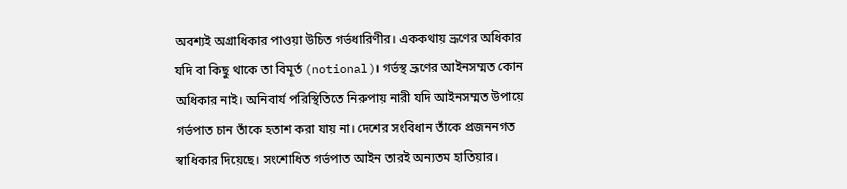অবশ্যই অগ্রাধিকার পাওয়া উচিত গর্ভধারিণীর। এককথায় ভ্রূণের অধিকার যদি বা কিছু থাকে তা বিমূর্ত (notional)। গর্ভস্থ ভ্রূণের আইনসম্মত কোন অধিকার নাই। অনিবার্য পরিস্থিতিতে নিরুপায় নারী যদি আইনসম্মত উপায়ে গর্ভপাত চান তাঁকে হতাশ করা যায় না। দেশের সংবিধান তাঁকে প্রজননগত স্বাধিকার দিয়েছে। সংশোধিত গর্ভপাত আইন তারই অন্যতম হাতিয়ার।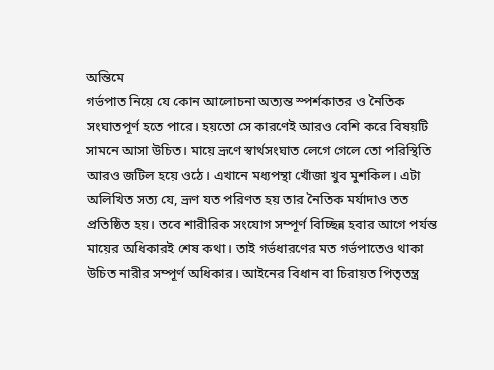অন্তিমে
গর্ভপাত নিয়ে যে কোন আলোচনা অত্যন্ত স্পর্শকাতর ও নৈতিক সংঘাতপূর্ণ হতে পারে। হয়তো সে কারণেই আরও বেশি করে বিষয়টি সামনে আসা উচিত। মায়ে ভ্রূণে স্বার্থসংঘাত লেগে গেলে তো পরিস্থিতি আরও জটিল হয়ে ওঠে। এখানে মধ্যপন্থা খোঁজা খুব মুশকিল। এটা অলিখিত সত্য যে, ভ্রূণ যত পরিণত হয় তার নৈতিক মর্যাদাও তত প্রতিষ্ঠিত হয়। তবে শারীরিক সংযোগ সম্পূর্ণ বিচ্ছিন্ন হবার আগে পর্যন্ত মায়ের অধিকারই শেষ কথা। তাই গর্ভধারণের মত গর্ভপাতেও থাকা উচিত নারীর সম্পূর্ণ অধিকার। আইনের বিধান বা চিরায়ত পিতৃতন্ত্র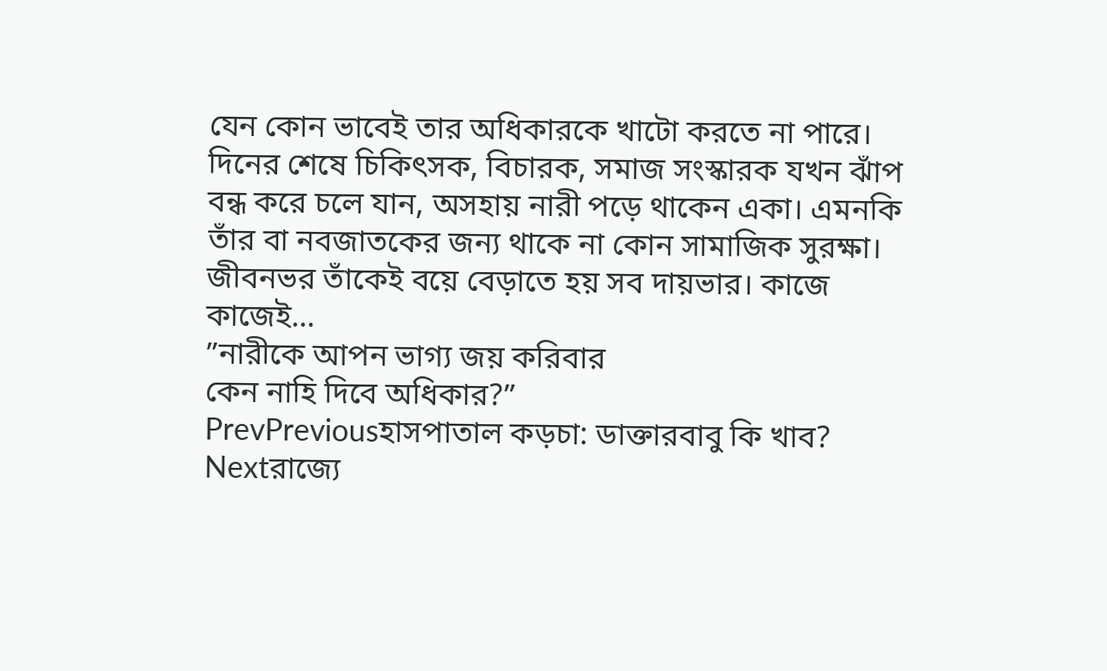যেন কোন ভাবেই তার অধিকারকে খাটো করতে না পারে। দিনের শেষে চিকিৎসক, বিচারক, সমাজ সংস্কারক যখন ঝাঁপ বন্ধ করে চলে যান, অসহায় নারী পড়ে থাকেন একা। এমনকি তাঁর বা নবজাতকের জন্য থাকে না কোন সামাজিক সুরক্ষা। জীবনভর তাঁকেই বয়ে বেড়াতে হয় সব দায়ভার। কাজে কাজেই…
”নারীকে আপন ভাগ্য জয় করিবার
কেন নাহি দিবে অধিকার?”
PrevPreviousহাসপাতাল কড়চা: ডাক্তারবাবু কি খাব?
Nextরাজ্যে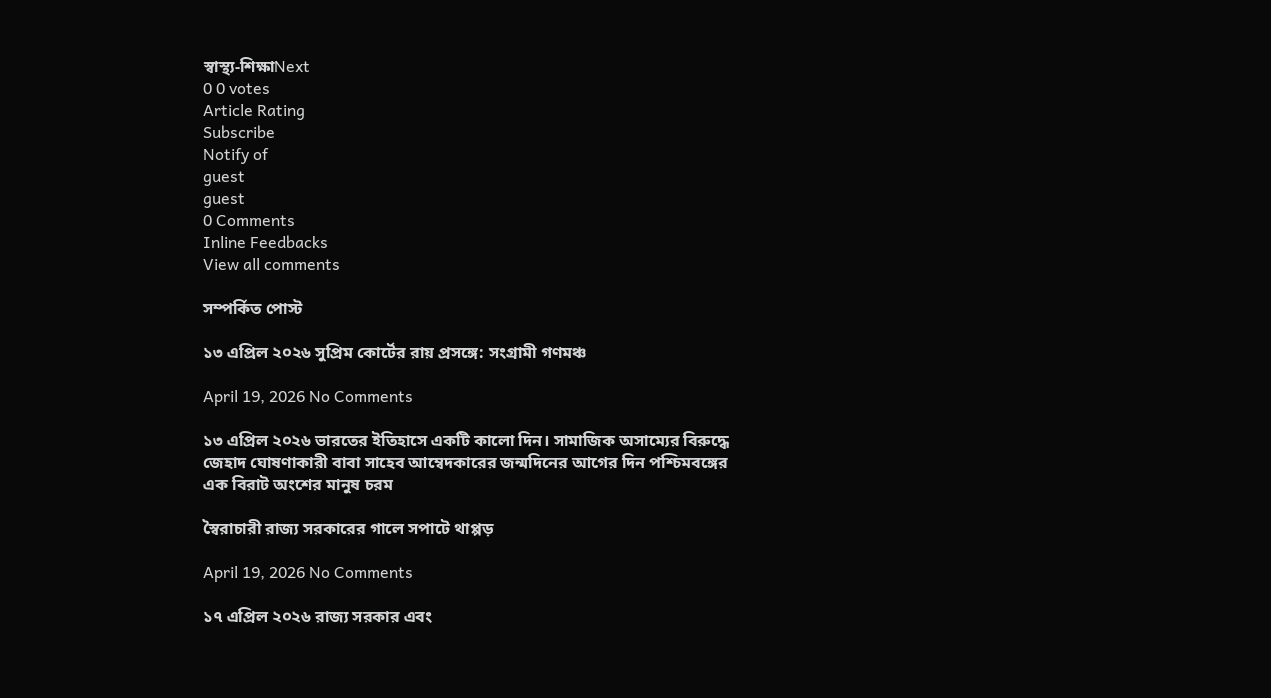স্বাস্থ্য-শিক্ষাNext
0 0 votes
Article Rating
Subscribe
Notify of
guest
guest
0 Comments
Inline Feedbacks
View all comments

সম্পর্কিত পোস্ট

১৩ এপ্রিল ২০২৬ সুপ্রিম কোর্টের রায় প্রসঙ্গে: সংগ্রামী গণমঞ্চ

April 19, 2026 No Comments

১৩ এপ্রিল ২০২৬ ভারতের ইতিহাসে একটি কালো দিন। সামাজিক অসাম্যের বিরুদ্ধে জেহাদ ঘোষণাকারী বাবা সাহেব আম্বেদকারের জন্মদিনের আগের দিন পশ্চিমবঙ্গের এক বিরাট অংশের মানুষ চরম

স্বৈরাচারী রাজ্য সরকারের গালে সপাটে থাপ্পড়

April 19, 2026 No Comments

১৭ এপ্রিল ২০২৬ রাজ্য সরকার এবং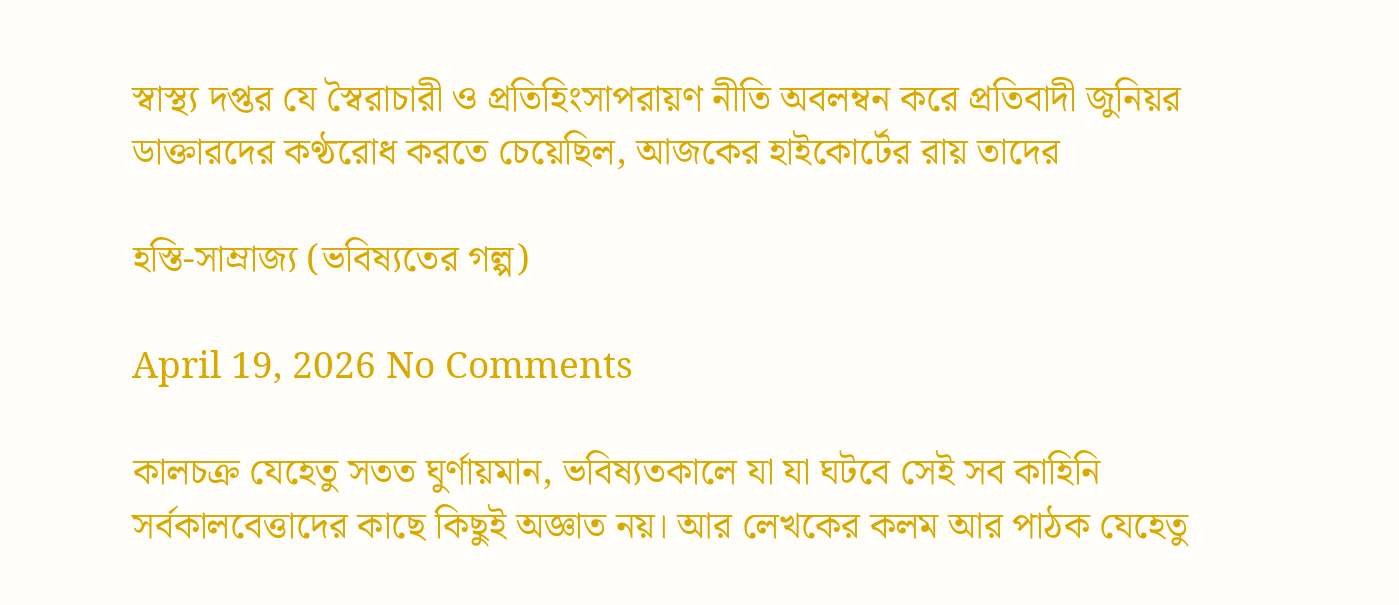স্বাস্থ্য দপ্তর যে স্বৈরাচারী ও প্রতিহিংসাপরায়ণ নীতি অবলম্বন করে প্রতিবাদী জুনিয়র ডাক্তারদের কণ্ঠরোধ করতে চেয়েছিল, আজকের হাইকোর্টের রায় তাদের

হস্তি-সাম্রাজ্য (ভবিষ্যতের গল্প)

April 19, 2026 No Comments

কালচক্র যেহেতু সতত ঘুর্ণায়মান, ভবিষ্যতকালে যা যা ঘটবে সেই সব কাহিনি সর্বকালবেত্তাদের কাছে কিছুই অজ্ঞাত নয়। আর লেখকের কলম আর পাঠক যেহেতু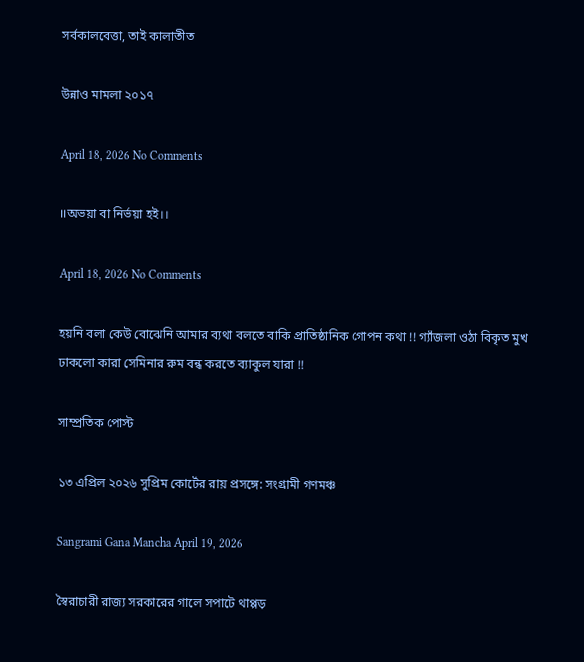সর্বকালবেত্তা, তাই কালাতীত

উন্নাও মামলা ২০১৭

April 18, 2026 No Comments

।।অভয়া বা নির্ভয়া হই।।

April 18, 2026 No Comments

হয়নি বলা কেউ বোঝেনি আমার ব্যথা বলতে বাকি প্রাতিষ্ঠানিক গোপন কথা !! গ্যাঁজলা ওঠা বিকৃত মুখ ঢাকলো কারা সেমিনার রুম বন্ধ করতে ব্যাকুল যারা !!

সাম্প্রতিক পোস্ট

১৩ এপ্রিল ২০২৬ সুপ্রিম কোর্টের রায় প্রসঙ্গে: সংগ্রামী গণমঞ্চ

Sangrami Gana Mancha April 19, 2026

স্বৈরাচারী রাজ্য সরকারের গালে সপাটে থাপ্পড়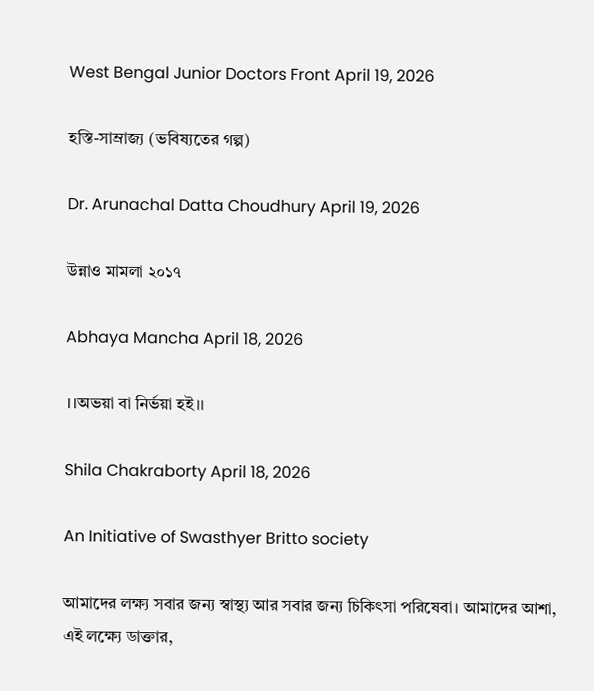West Bengal Junior Doctors Front April 19, 2026

হস্তি-সাম্রাজ্য (ভবিষ্যতের গল্প)

Dr. Arunachal Datta Choudhury April 19, 2026

উন্নাও মামলা ২০১৭

Abhaya Mancha April 18, 2026

।।অভয়া বা নির্ভয়া হই।।

Shila Chakraborty April 18, 2026

An Initiative of Swasthyer Britto society

আমাদের লক্ষ্য সবার জন্য স্বাস্থ্য আর সবার জন্য চিকিৎসা পরিষেবা। আমাদের আশা, এই লক্ষ্যে ডাক্তার,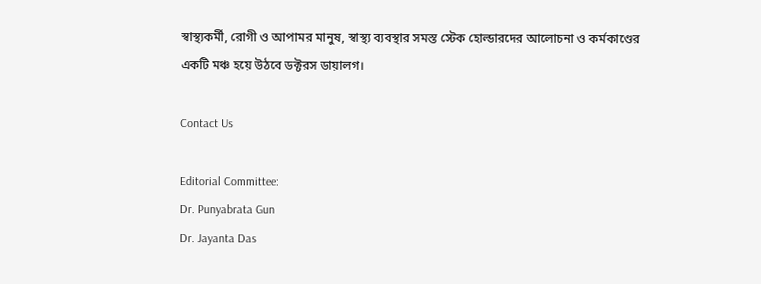স্বাস্থ্যকর্মী, রোগী ও আপামর মানুষ, স্বাস্থ্য ব্যবস্থার সমস্ত স্টেক হোল্ডারদের আলোচনা ও কর্মকাণ্ডের একটি মঞ্চ হয়ে উঠবে ডক্টরস ডায়ালগ।

Contact Us

Editorial Committee:
Dr. Punyabrata Gun
Dr. Jayanta Das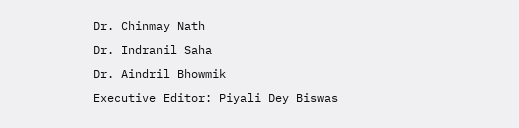Dr. Chinmay Nath
Dr. Indranil Saha
Dr. Aindril Bhowmik
Executive Editor: Piyali Dey Biswas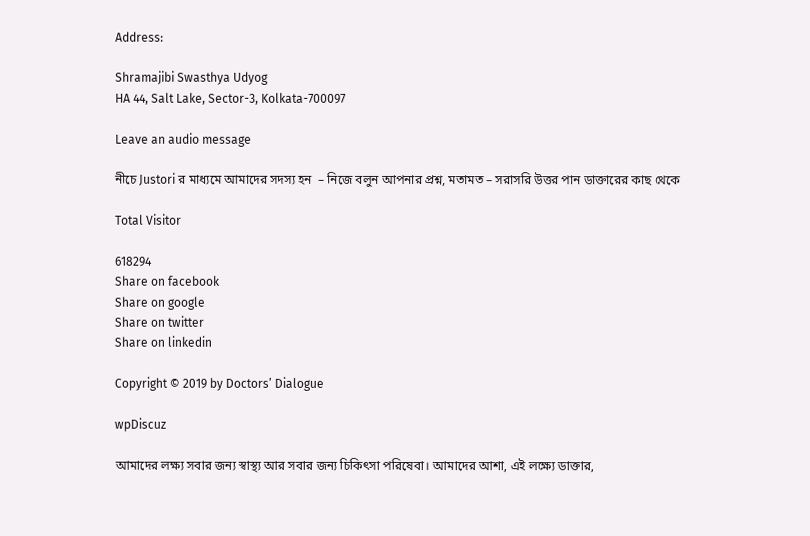Address:

Shramajibi Swasthya Udyog
HA 44, Salt Lake, Sector-3, Kolkata-700097

Leave an audio message

নীচে Justori র মাধ্যমে আমাদের সদস্য হন  – নিজে বলুন আপনার প্রশ্ন, মতামত – সরাসরি উত্তর পান ডাক্তারের কাছ থেকে

Total Visitor

618294
Share on facebook
Share on google
Share on twitter
Share on linkedin

Copyright © 2019 by Doctors’ Dialogue

wpDiscuz

আমাদের লক্ষ্য সবার জন্য স্বাস্থ্য আর সবার জন্য চিকিৎসা পরিষেবা। আমাদের আশা, এই লক্ষ্যে ডাক্তার,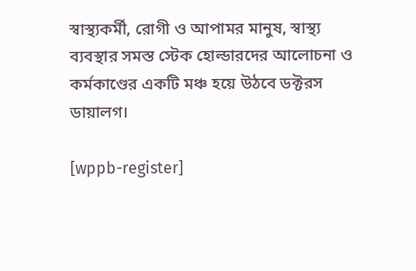স্বাস্থ্যকর্মী, রোগী ও আপামর মানুষ, স্বাস্থ্য ব্যবস্থার সমস্ত স্টেক হোল্ডারদের আলোচনা ও কর্মকাণ্ডের একটি মঞ্চ হয়ে উঠবে ডক্টরস ডায়ালগ।

[wppb-register]